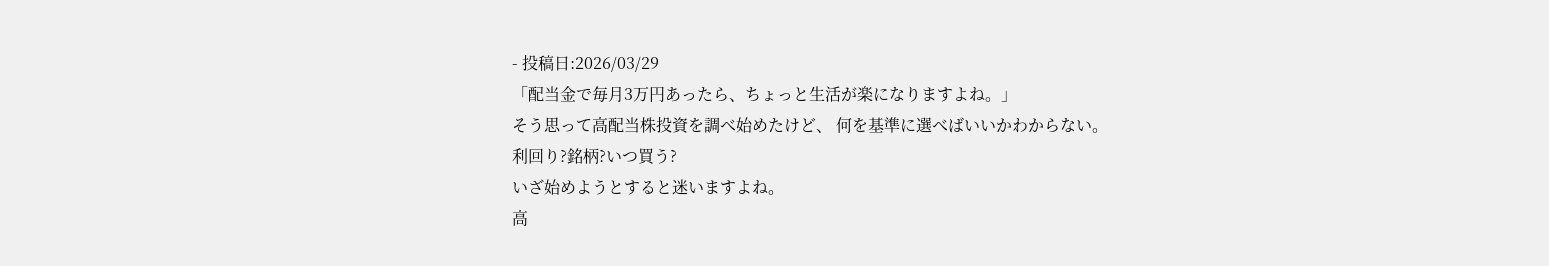- 投稿日:2026/03/29
「配当金で毎月3万円あったら、ちょっと生活が楽になりますよね。」
そう思って高配当株投資を調べ始めたけど、 何を基準に選べばいいかわからない。
利回り?銘柄?いつ買う?
いざ始めようとすると迷いますよね。
高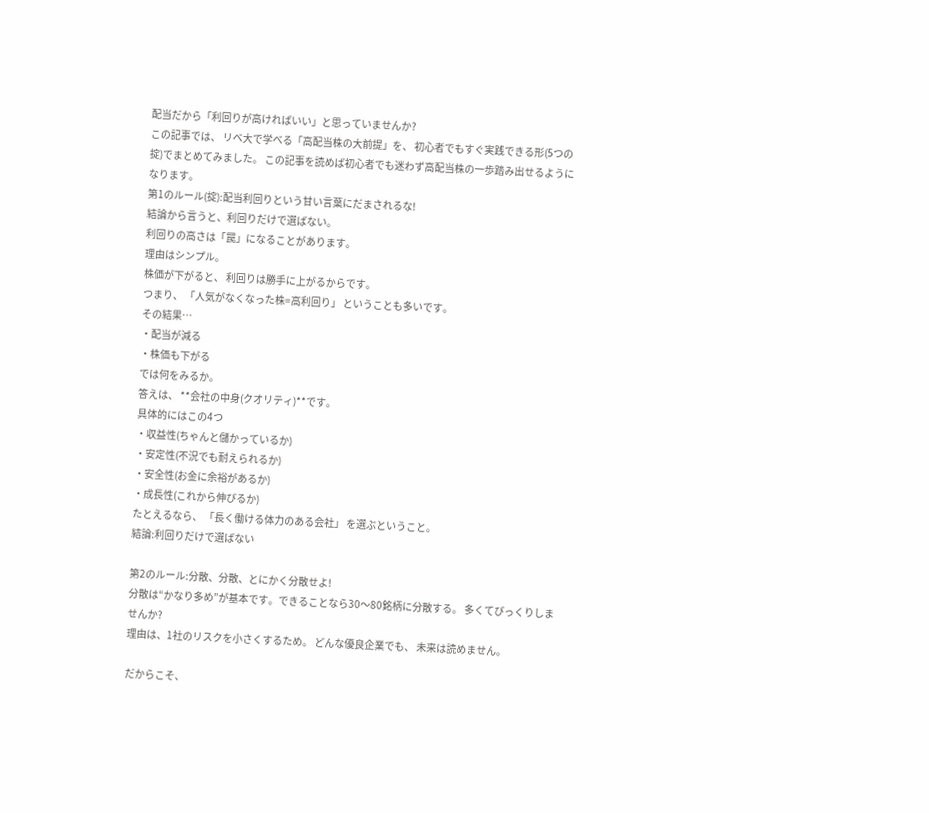配当だから「利回りが高ければいい」と思っていませんか?
この記事では、 リベ大で学べる「高配当株の大前提」を、 初心者でもすぐ実践できる形(5つの掟)でまとめてみました。 この記事を読めば初心者でも迷わず高配当株の一歩踏み出せるようになります。
第1のルール(掟):配当利回りという甘い言葉にだまされるな!
結論から言うと、利回りだけで選ばない。
利回りの高さは「罠」になることがあります。
理由はシンプル。
株価が下がると、 利回りは勝手に上がるからです。
つまり、 「人気がなくなった株=高利回り」 ということも多いです。
その結果…
・配当が減る
・株価も下がる
では何をみるか。
答えは、 **会社の中身(クオリティ)**です。
具体的にはこの4つ
・収益性(ちゃんと儲かっているか)
・安定性(不況でも耐えられるか)
・安全性(お金に余裕があるか)
・成長性(これから伸びるか)
たとえるなら、 「長く働ける体力のある会社」 を選ぶということ。
結論:利回りだけで選ばない

第2のルール:分散、分散、とにかく分散せよ!
分散は“かなり多め”が基本です。できることなら30〜80銘柄に分散する。 多くてびっくりしませんか?
理由は、1社のリスクを小さくするため。 どんな優良企業でも、 未来は読めません。

だからこそ、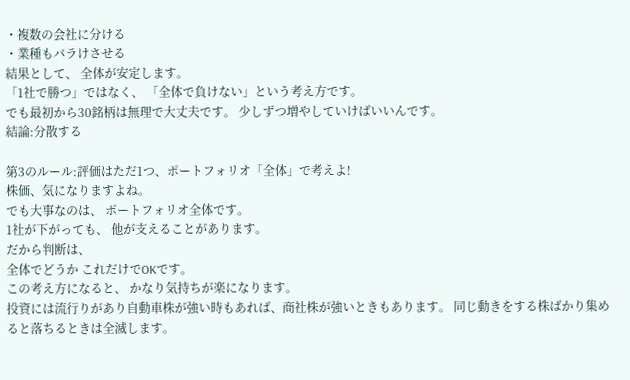・複数の会社に分ける
・業種もバラけさせる
結果として、 全体が安定します。
「1社で勝つ」ではなく、 「全体で負けない」という考え方です。
でも最初から30銘柄は無理で大丈夫です。 少しずつ増やしていけばいいんです。
結論:分散する

第3のルール:評価はただ1つ、ポートフォリオ「全体」で考えよ!
株価、気になりますよね。
でも大事なのは、 ポートフォリオ全体です。
1社が下がっても、 他が支えることがあります。
だから判断は、
全体でどうか これだけでOKです。
この考え方になると、 かなり気持ちが楽になります。
投資には流行りがあり自動車株が強い時もあれば、商社株が強いときもあります。 同じ動きをする株ばかり集めると落ちるときは全滅します。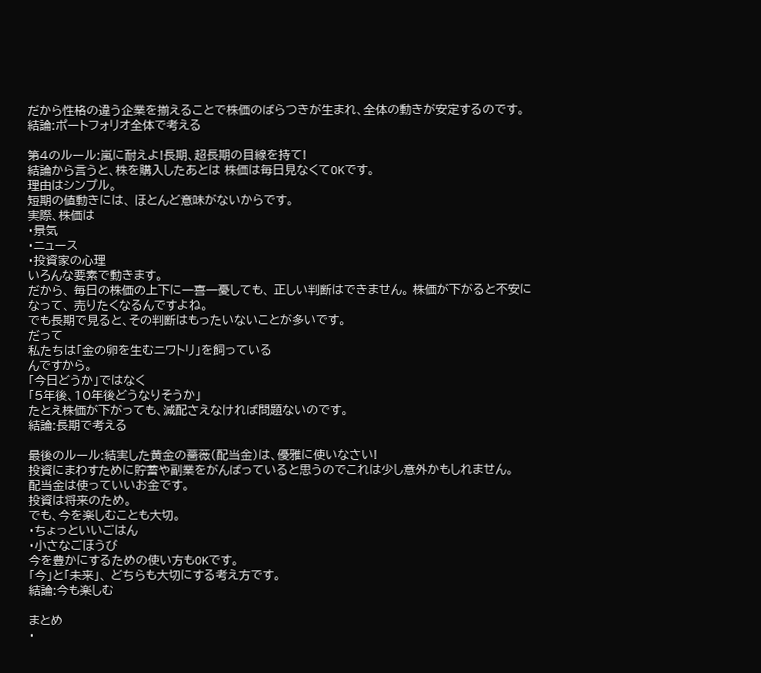だから性格の違う企業を揃えることで株価のばらつきが生まれ、全体の動きが安定するのです。
結論:ポートフォリオ全体で考える

第4のルール:嵐に耐えよ!長期、超長期の目線を持て!
結論から言うと、株を購入したあとは 株価は毎日見なくてOKです。
理由はシンプル。
短期の値動きには、 ほとんど意味がないからです。
実際、株価は
・景気
・ニュース
・投資家の心理
いろんな要素で動きます。
だから、 毎日の株価の上下に一喜一憂しても、 正しい判断はできません。 株価が下がると不安になって、 売りたくなるんですよね。
でも長期で見ると、その判断はもったいないことが多いです。
だって
私たちは「金の卵を生むニワトリ」を飼っている
んですから。
「今日どうか」ではなく
「5年後、10年後どうなりそうか」
たとえ株価が下がっても、減配さえなければ問題ないのです。
結論:長期で考える

最後のルール:結実した黄金の薔薇(配当金)は、優雅に使いなさい!
投資にまわすために貯蓄や副業をがんばっていると思うのでこれは少し意外かもしれません。
配当金は使っていいお金です。
投資は将来のため。
でも、今を楽しむことも大切。
・ちょっといいごはん
・小さなごほうび
今を豊かにするための使い方もOKです。
「今」と「未来」、 どちらも大切にする考え方です。
結論:今も楽しむ

まとめ
・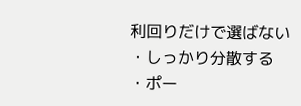利回りだけで選ばない
・しっかり分散する
・ポー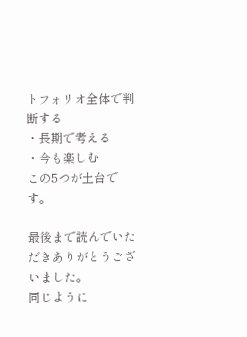トフォリオ全体で判断する
・長期で考える
・今も楽しむ
この5つが土台です。

最後まで読んでいただきありがとうございました。
同じように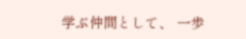学ぶ仲間として、 一歩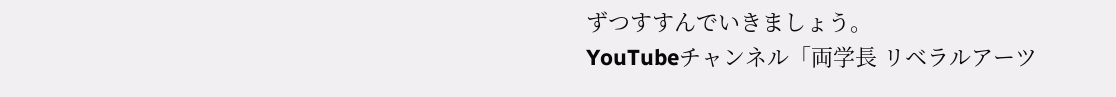ずつすすんでいきましょう。
YouTubeチャンネル「両学長 リベラルアーツ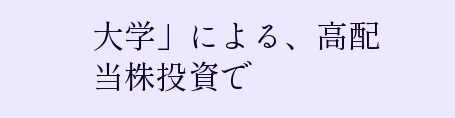大学」による、高配当株投資で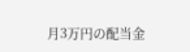月3万円の配当金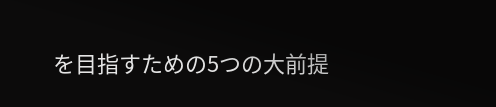を目指すための5つの大前提